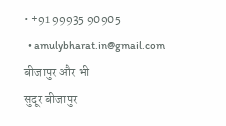• +91 99935 90905
  • amulybharat.in@gmail.com
बीजापुर और भी
सुदूर बीजापुर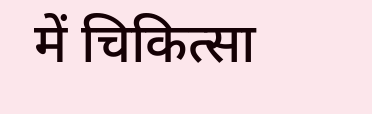में चिकित्सा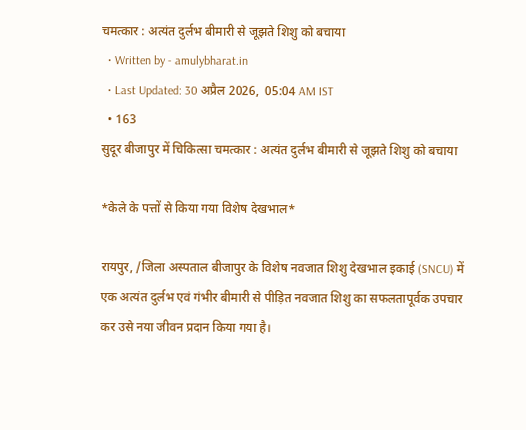चमत्कार : अत्यंत दुर्लभ बीमारी से जूझते शिशु को बचाया
  • Written by - amulybharat.in
  • Last Updated: 30 अप्रैल 2026,  05:04 AM IST
  • 163
सुदूर बीजापुर में चिकित्सा चमत्कार : अत्यंत दुर्लभ बीमारी से जूझते शिशु को बचाया

*केले के पत्तों से किया गया विशेष देखभाल*

रायपुर, /जिला अस्पताल बीजापुर के विशेष नवजात शिशु देखभाल इकाई (SNCU) में एक अत्यंत दुर्लभ एवं गंभीर बीमारी से पीड़ित नवजात शिशु का सफलतापूर्वक उपचार कर उसे नया जीवन प्रदान किया गया है।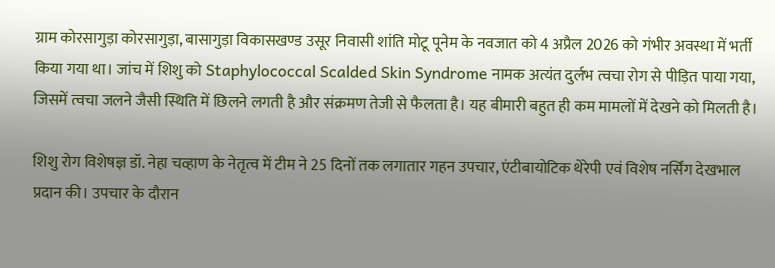ग्राम कोरसागुड़ा कोरसागुड़ा, बासागुड़ा विकासखण्ड उसूर निवासी शांति मोटू पूनेम के नवजात को 4 अप्रैल 2026 को गंभीर अवस्था में भर्ती किया गया था। जांच में शिशु को Staphylococcal Scalded Skin Syndrome नामक अत्यंत दुर्लभ त्वचा रोग से पीड़ित पाया गया, जिसमें त्वचा जलने जैसी स्थिति में छिलने लगती है और संक्रमण तेजी से फैलता है। यह बीमारी बहुत ही कम मामलों में देखने को मिलती है।

शिशु रोग विशेषज्ञ डॉ. नेहा चव्हाण के नेतृत्व में टीम ने 25 दिनों तक लगातार गहन उपचार, एंटीबायोटिक थेरेपी एवं विशेष नर्सिंग देखभाल प्रदान की। उपचार के दौरान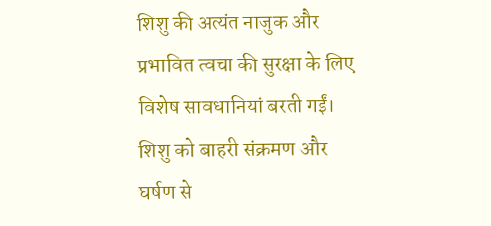शिशु की अत्यंत नाजुक और प्रभावित त्वचा की सुरक्षा के लिए विशेष सावधानियां बरती गईं। शिशु को बाहरी संक्रमण और घर्षण से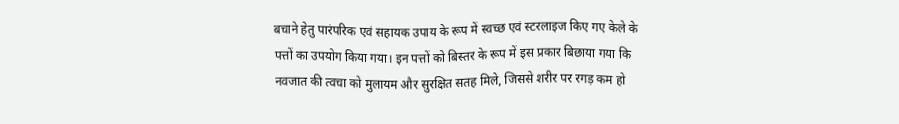बचाने हेतु पारंपरिक एवं सहायक उपाय के रूप में स्वच्छ एवं स्टरलाइज किए गए केले के पत्तों का उपयोग किया गया। इन पत्तों को बिस्तर के रूप में इस प्रकार बिछाया गया कि नवजात की त्वचा को मुलायम और सुरक्षित सतह मिले, जिससे शरीर पर रगड़ कम हो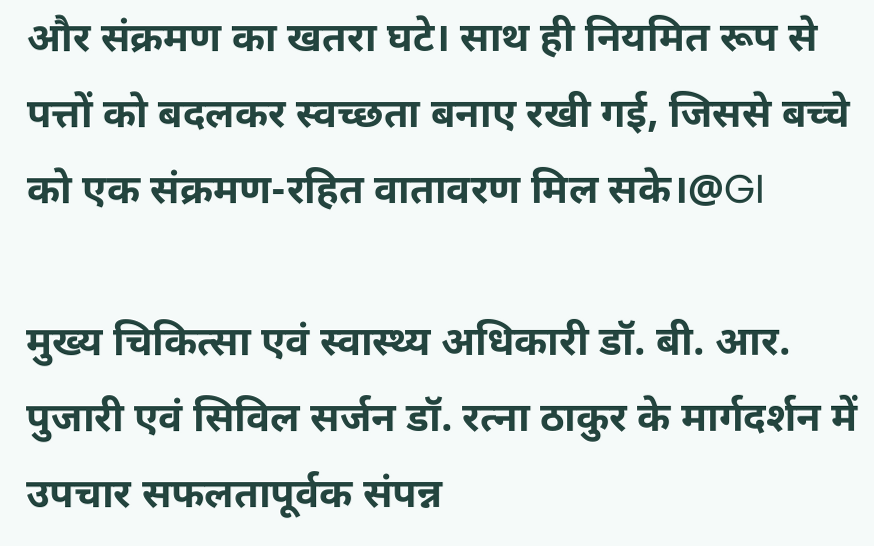और संक्रमण का खतरा घटे। साथ ही नियमित रूप से पत्तों को बदलकर स्वच्छता बनाए रखी गई, जिससे बच्चे को एक संक्रमण-रहित वातावरण मिल सके।@GI

मुख्य चिकित्सा एवं स्वास्थ्य अधिकारी डॉ. बी. आर. पुजारी एवं सिविल सर्जन डॉ. रत्ना ठाकुर के मार्गदर्शन में उपचार सफलतापूर्वक संपन्न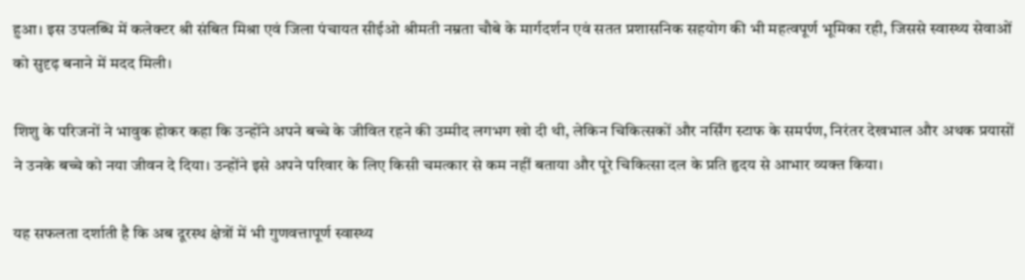हुआ। इस उपलब्धि में कलेक्टर श्री संबित मिश्रा एवं जिला पंचायत सीईओ श्रीमती नम्रता चौबे के मार्गदर्शन एवं सतत प्रशासनिक सहयोग की भी महत्वपूर्ण भूमिका रही, जिससे स्वास्थ्य सेवाओं को सुदृढ़ बनाने में मदद मिली।

शिशु के परिजनों ने भावुक होकर कहा कि उन्होंने अपने बच्चे के जीवित रहने की उम्मीद लगभग खो दी थी, लेकिन चिकित्सकों और नर्सिंग स्टाफ के समर्पण, निरंतर देखभाल और अथक प्रयासों ने उनके बच्चे को नया जीवन दे दिया। उन्होंने इसे अपने परिवार के लिए किसी चमत्कार से कम नहीं बताया और पूरे चिकित्सा दल के प्रति हृदय से आभार व्यक्त किया।

यह सफलता दर्शाती है कि अब दूरस्थ क्षेत्रों में भी गुणवत्तापूर्ण स्वास्थ्य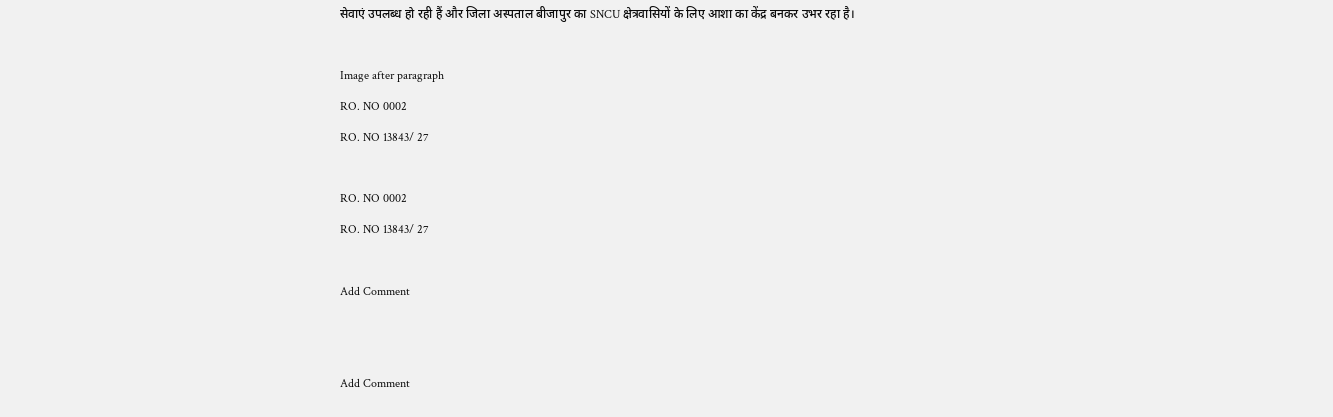सेवाएं उपलब्ध हो रही हैं और जिला अस्पताल बीजापुर का SNCU क्षेत्रवासियों के लिए आशा का केंद्र बनकर उभर रहा है।

Image after paragraph
RO. NO 0002
RO. NO 13843/ 27

RO. NO 0002
RO. NO 13843/ 27

Add Comment


Add Comment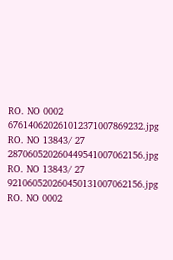RO. NO 0002
676140620261012371007869232.jpg
RO. NO 13843/ 27
287060520260449541007062156.jpg
RO. NO 13843/ 27
921060520260450131007062156.jpg
RO. NO 0002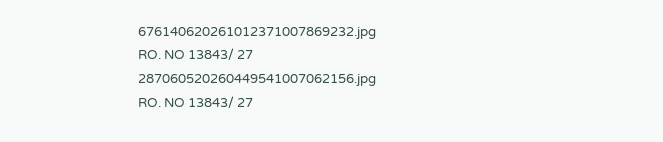676140620261012371007869232.jpg
RO. NO 13843/ 27
287060520260449541007062156.jpg
RO. NO 13843/ 27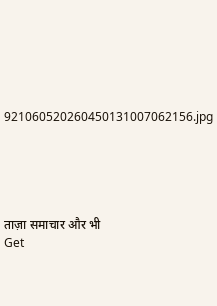921060520260450131007062156.jpg





ताज़ा समाचार और भी
Get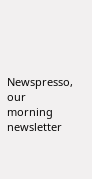Newspresso, our morning newsletter